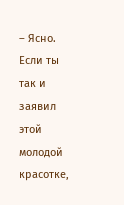– Ясно. Если ты так и заявил этой молодой красотке,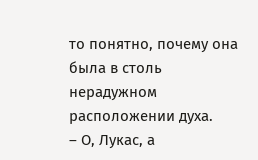то понятно, почему она была в столь нерадужном расположении духа.
– О, Лукас, а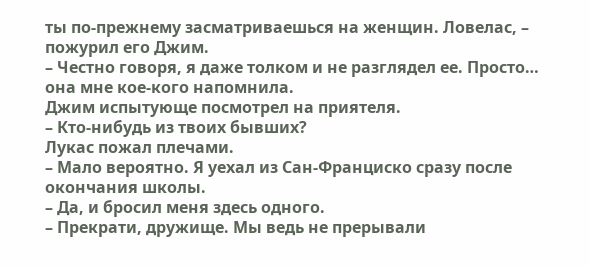ты по-прежнему засматриваешься на женщин. Ловелас, – пожурил его Джим.
– Честно говоря, я даже толком и не разглядел ее. Просто… она мне кое-кого напомнила.
Джим испытующе посмотрел на приятеля.
– Кто-нибудь из твоих бывших?
Лукас пожал плечами.
– Мало вероятно. Я уехал из Сан-Франциско сразу после окончания школы.
– Да, и бросил меня здесь одного.
– Прекрати, дружище. Мы ведь не прерывали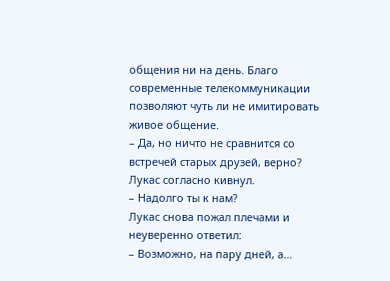общения ни на день. Благо современные телекоммуникации позволяют чуть ли не имитировать живое общение.
– Да, но ничто не сравнится со встречей старых друзей, верно?
Лукас согласно кивнул.
– Надолго ты к нам?
Лукас снова пожал плечами и неуверенно ответил:
– Возможно, на пару дней, а…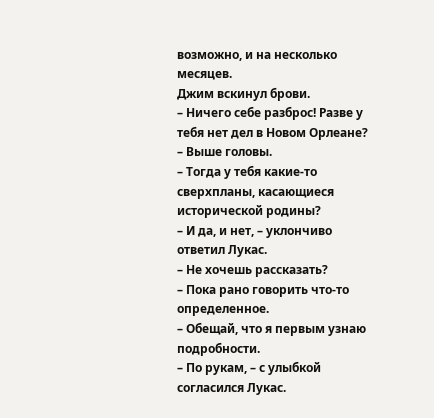возможно, и на несколько месяцев.
Джим вскинул брови.
– Ничего себе разброс! Разве у тебя нет дел в Новом Орлеане?
– Выше головы.
– Тогда у тебя какие-то сверхпланы, касающиеся исторической родины?
– И да, и нет, – уклончиво ответил Лукас.
– Не хочешь рассказать?
– Пока рано говорить что-то определенное.
– Обещай, что я первым узнаю подробности.
– По рукам, – с улыбкой согласился Лукас.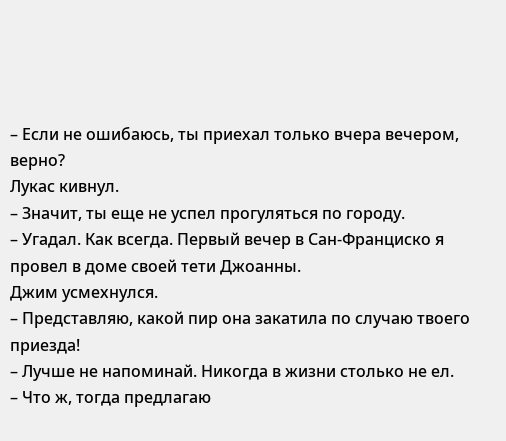– Если не ошибаюсь, ты приехал только вчера вечером, верно?
Лукас кивнул.
– Значит, ты еще не успел прогуляться по городу.
– Угадал. Как всегда. Первый вечер в Сан-Франциско я провел в доме своей тети Джоанны.
Джим усмехнулся.
– Представляю, какой пир она закатила по случаю твоего приезда!
– Лучше не напоминай. Никогда в жизни столько не ел.
– Что ж, тогда предлагаю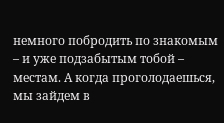немного побродить по знакомым – и уже подзабытым тобой – местам. А когда проголодаешься, мы зайдем в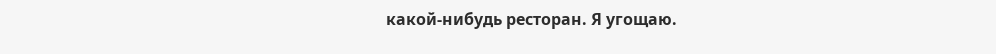какой-нибудь ресторан. Я угощаю.